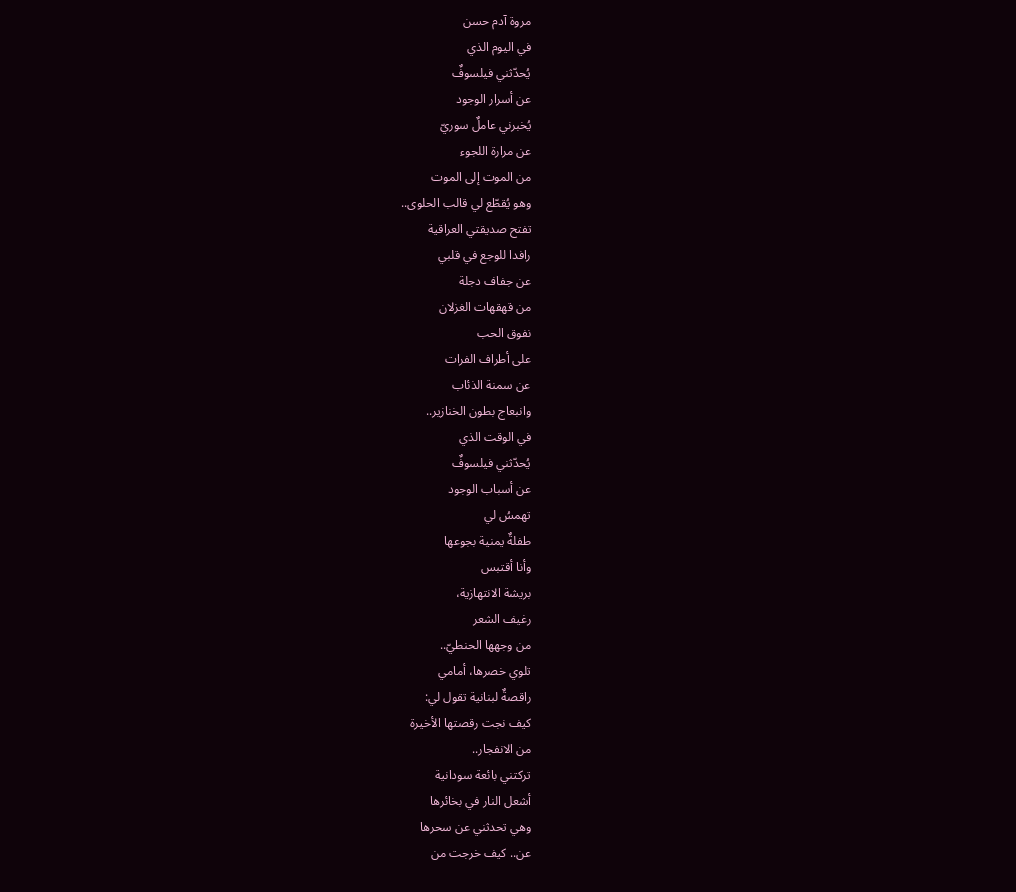مروة آدم حسن
في اليوم الذي
يُحدّثني فيلسوفٌ
عن أسرار الوجود
يُخبرني عاملٌ سوريّ
عن مرارة اللجوء
من الموت إلى الموت
وهو يُقطّع لي قالب الحلوى..
تفتح صديقتي العراقية
رافدا للوجع في قلبي
عن جفاف دجلة
من قهقهات الغزلان
نفوق الحب
على أطراف الفرات
عن سمنة الذئاب
وانبعاج بطون الخنازير..
في الوقت الذي
يُحدّثني فيلسوفٌ
عن أسباب الوجود
تهمسُ لي
طفلةٌ يمنية بجوعها
وأنا أقتبس
بريشة الانتهازية،
رغيف الشعر
من وجهها الحنطيّ..
تلوي خصرها، أمامي
راقصةٌ لبنانية تقول لي:
كيف نجت رقصتها الأخيرة
من الانفجار..
تركتني بائعة سودانية
أشعل النار في بخائرها
وهي تحدثني عن سحرها
عن.. كيف خرجت من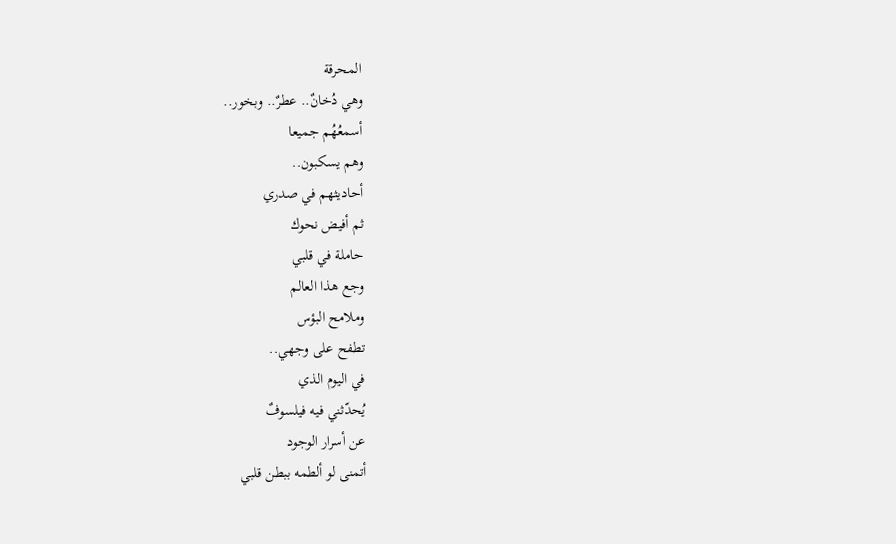المحرقة
وهي دُخانٌ.. عطرٌ.. وبخور..
أسمعُهُم جميعا
وهم يسكبون..
أحاديثهم في صدري
ثم أفيض نحوك
حاملة في قلبي
وجع هذا العالم
وملامح البؤس
تطفح على وجهي..
في اليوم الذي
يُحدّثني فيه فيلسوفٌ
عن أسرار الوجود
أتمنى لو ألطمه ببطن قلبي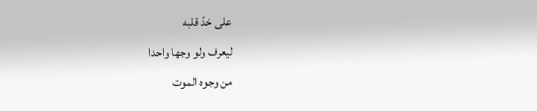على خدّ قلبه
ليعرف ولو وجها واحدا
من وجوه الموت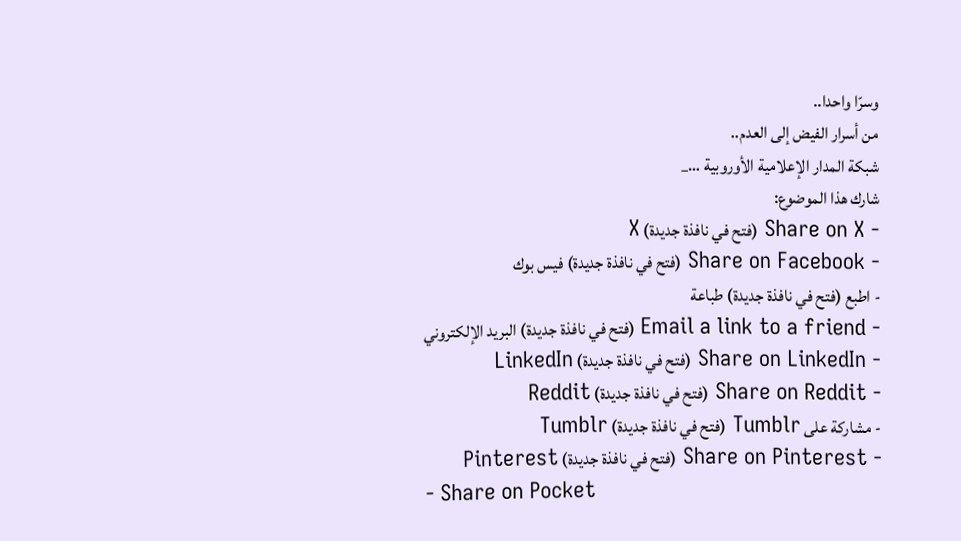وسرّا واحدا..
من أسرار الفيض إلى العدم..
شبكة المدار الإعلامية الأوروبية …_
شارك هذا الموضوع:
- Share on X (فتح في نافذة جديدة) X
- Share on Facebook (فتح في نافذة جديدة) فيس بوك
- اطبع (فتح في نافذة جديدة) طباعة
- Email a link to a friend (فتح في نافذة جديدة) البريد الإلكتروني
- Share on LinkedIn (فتح في نافذة جديدة) LinkedIn
- Share on Reddit (فتح في نافذة جديدة) Reddit
- مشاركة على Tumblr (فتح في نافذة جديدة) Tumblr
- Share on Pinterest (فتح في نافذة جديدة) Pinterest
- Share on Pocket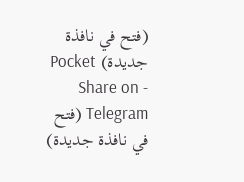(فتح في نافذة جديدة) Pocket
- Share on Telegram (فتح في نافذة جديدة)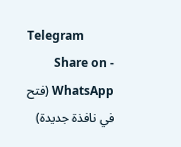Telegram
- Share on WhatsApp (فتح في نافذة جديدة)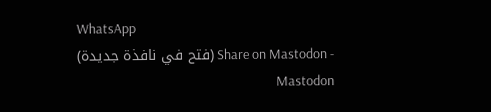WhatsApp
- Share on Mastodon (فتح في نافذة جديدة) Mastodon